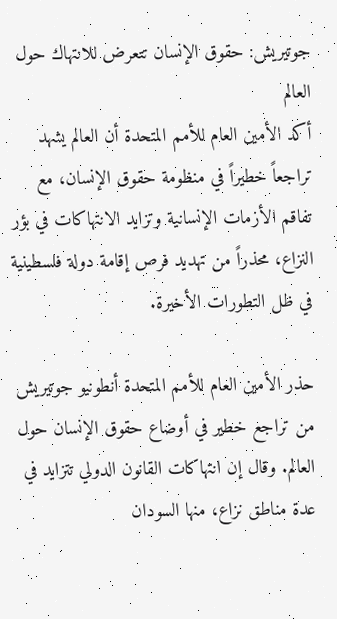جوتيريش: حقوق الإنسان تتعرض للانتهاك حول العالم
أكد الأمين العام للأمم المتحدة أن العالم يشهد تراجعاً خطيراً في منظومة حقوق الإنسان، مع تفاقم الأزمات الإنسانية وتزايد الانتهاكات في بؤر النزاع، محذراً من تهديد فرص إقامة دولة فلسطينية في ظل التطورات الأخيرة.

حذر الأمين العام للأمم المتحدة أنطونيو جوتيريش من تراجع خطير في أوضاع حقوق الإنسان حول العالم. وقال إن انتهاكات القانون الدولي تتزايد في عدة مناطق نزاع، منها السودان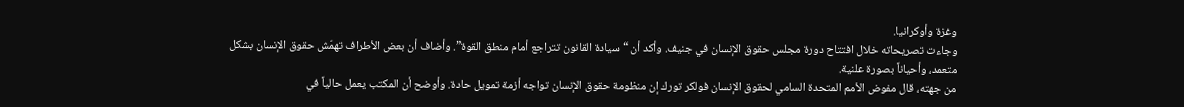وغزة وأوكرانيا.
وجاءت تصريحاته خلال افتتاح دورة مجلس حقوق الإنسان في جنيف. وأكد أن “سيادة القانون تتراجع أمام منطق القوة”. وأضاف أن بعض الأطراف تهمّش حقوق الإنسان بشكل متعمد، وأحياناً بصورة علنية.
من جهته، قال مفوض الأمم المتحدة السامي لحقوق الإنسان فولكر تورك إن منظومة حقوق الإنسان تواجه أزمة تمويل حادة. وأوضح أن المكتب يعمل حالياً في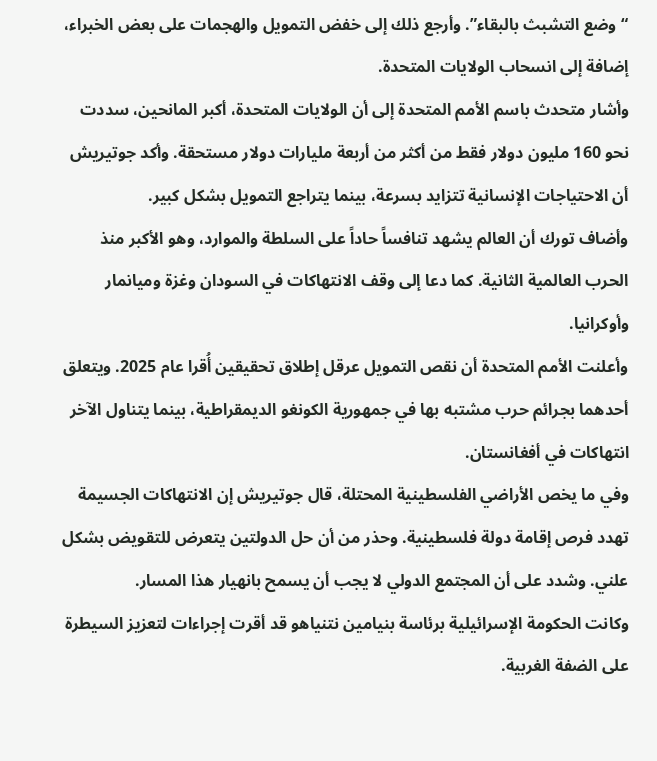“وضع التشبث بالبقاء”. وأرجع ذلك إلى خفض التمويل والهجمات على بعض الخبراء، إضافة إلى انسحاب الولايات المتحدة.
وأشار متحدث باسم الأمم المتحدة إلى أن الولايات المتحدة، أكبر المانحين، سددت نحو 160 مليون دولار فقط من أكثر من أربعة مليارات دولار مستحقة. وأكد جوتيريش أن الاحتياجات الإنسانية تتزايد بسرعة، بينما يتراجع التمويل بشكل كبير.
وأضاف تورك أن العالم يشهد تنافساً حاداً على السلطة والموارد، وهو الأكبر منذ الحرب العالمية الثانية. كما دعا إلى وقف الانتهاكات في السودان وغزة وميانمار وأوكرانيا.
وأعلنت الأمم المتحدة أن نقص التمويل عرقل إطلاق تحقيقين أُقرا عام 2025. ويتعلق أحدهما بجرائم حرب مشتبه بها في جمهورية الكونغو الديمقراطية، بينما يتناول الآخر انتهاكات في أفغانستان.
وفي ما يخص الأراضي الفلسطينية المحتلة، قال جوتيريش إن الانتهاكات الجسيمة تهدد فرص إقامة دولة فلسطينية. وحذر من أن حل الدولتين يتعرض للتقويض بشكل علني. وشدد على أن المجتمع الدولي لا يجب أن يسمح بانهيار هذا المسار.
وكانت الحكومة الإسرائيلية برئاسة بنيامين نتنياهو قد أقرت إجراءات لتعزيز السيطرة على الضفة الغربية.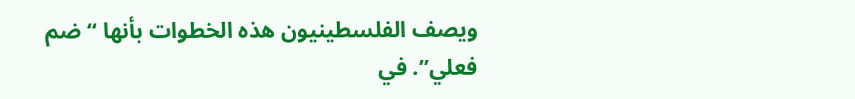ويصف الفلسطينيون هذه الخطوات بأنها “ضم فعلي”. في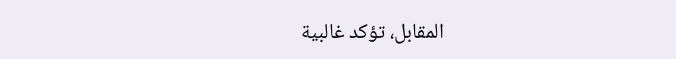المقابل، تؤكد غالبية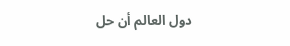دول العالم أن حل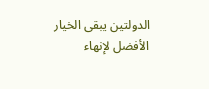الدولتين يبقى الخيار الأفضل لإنهاء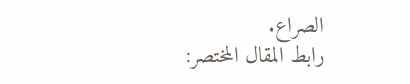الصراع.
رابط المقال المختصر: